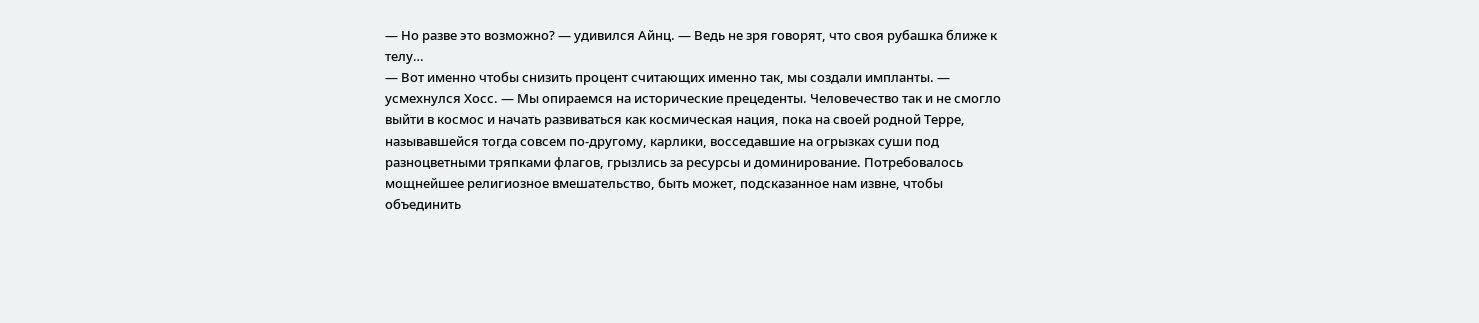— Но разве это возможно? — удивился Айнц. — Ведь не зря говорят, что своя рубашка ближе к телу…
— Вот именно чтобы снизить процент считающих именно так, мы создали импланты. — усмехнулся Хосс. — Мы опираемся на исторические прецеденты. Человечество так и не смогло выйти в космос и начать развиваться как космическая нация, пока на своей родной Терре, называвшейся тогда совсем по-другому, карлики, восседавшие на огрызках суши под разноцветными тряпками флагов, грызлись за ресурсы и доминирование. Потребовалось мощнейшее религиозное вмешательство, быть может, подсказанное нам извне, чтобы объединить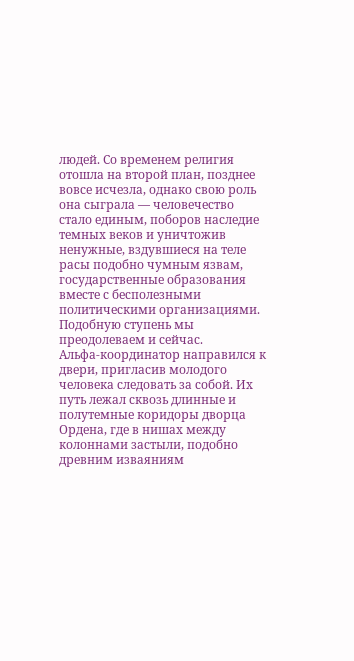людей. Со временем религия отошла на второй план, позднее вовсе исчезла, однако свою роль она сыграла — человечество стало единым, поборов наследие темных веков и уничтожив ненужные, вздувшиеся на теле расы подобно чумным язвам, государственные образования вместе с бесполезными политическими организациями. Подобную ступень мы преодолеваем и сейчас.
Альфа-координатор направился к двери, пригласив молодого человека следовать за собой. Их путь лежал сквозь длинные и полутемные коридоры дворца Ордена, где в нишах между колоннами застыли, подобно древним изваяниям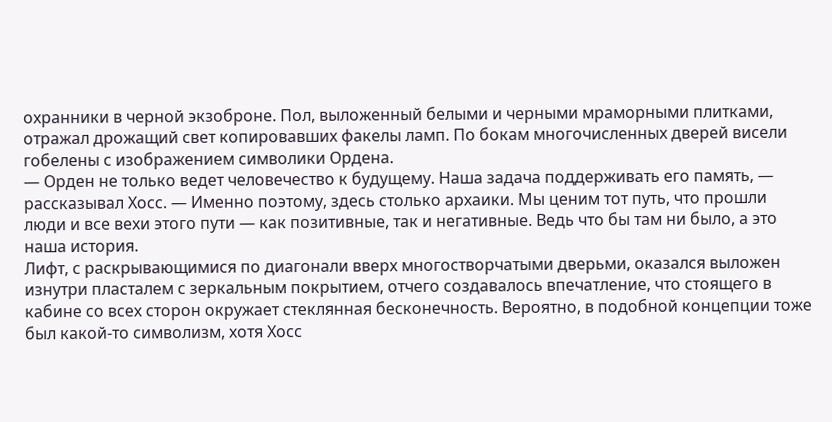охранники в черной экзоброне. Пол, выложенный белыми и черными мраморными плитками, отражал дрожащий свет копировавших факелы ламп. По бокам многочисленных дверей висели гобелены с изображением символики Ордена.
— Орден не только ведет человечество к будущему. Наша задача поддерживать его память, — рассказывал Хосс. — Именно поэтому, здесь столько архаики. Мы ценим тот путь, что прошли люди и все вехи этого пути — как позитивные, так и негативные. Ведь что бы там ни было, а это наша история.
Лифт, с раскрывающимися по диагонали вверх многостворчатыми дверьми, оказался выложен изнутри пласталем с зеркальным покрытием, отчего создавалось впечатление, что стоящего в кабине со всех сторон окружает стеклянная бесконечность. Вероятно, в подобной концепции тоже был какой-то символизм, хотя Хосс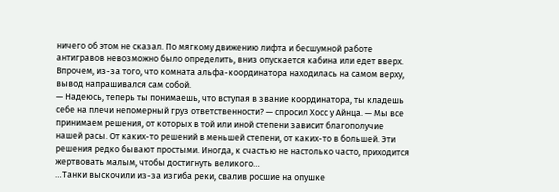ничего об этом не сказал. По мягкому движению лифта и бесшумной работе антигравов невозможно было определить, вниз опускается кабина или едет вверх. Впрочем, из-за того, что комната альфа-координатора находилась на самом верху, вывод напрашивался сам собой.
— Надеюсь, теперь ты понимаешь, что вступая в звание координатора, ты кладешь себе на плечи непомерный груз ответственности? — спросил Хосс у Айнца. — Мы все принимаем решения, от которых в той или иной степени зависит благополучие нашей расы. От каких-то решений в меньшей степени, от каких-то в большей. Эти решения редко бывают простыми. Иногда, к счастью не настолько часто, приходится жертвовать малым, чтобы достигнуть великого…
…Танки выскочили из-за изгиба реки, свалив росшие на опушке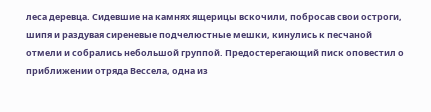леса деревца. Сидевшие на камнях ящерицы вскочили, побросав свои остроги, шипя и раздувая сиреневые подчелюстные мешки, кинулись к песчаной отмели и собрались небольшой группой. Предостерегающий писк оповестил о приближении отряда Вессела, одна из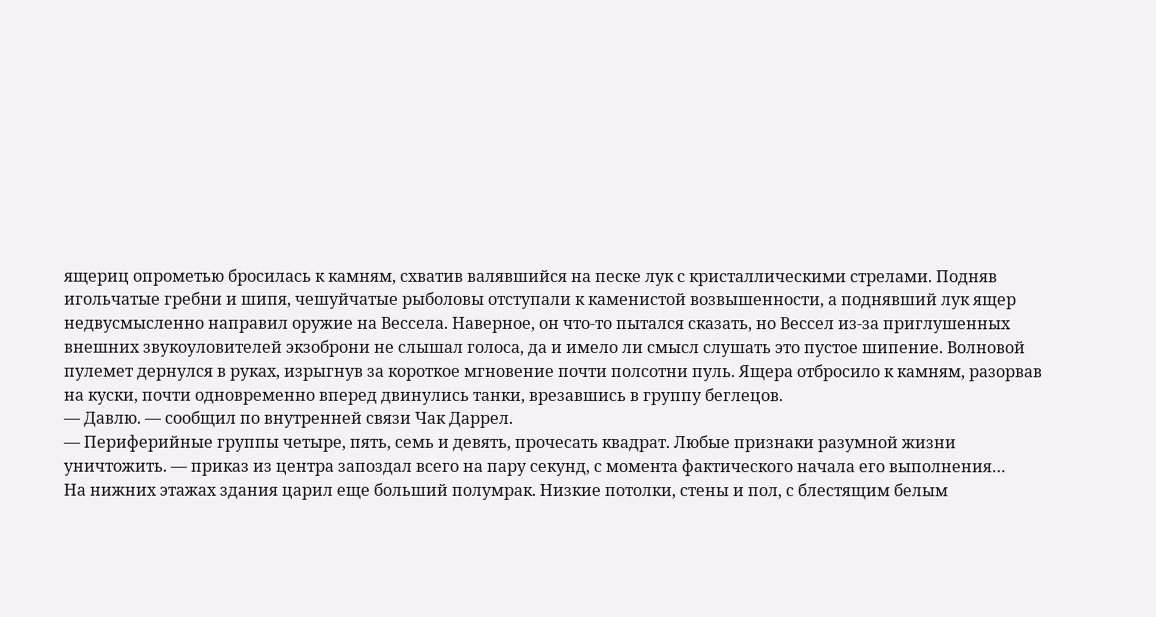ящериц опрометью бросилась к камням, схватив валявшийся на песке лук с кристаллическими стрелами. Подняв игольчатые гребни и шипя, чешуйчатые рыболовы отступали к каменистой возвышенности, а поднявший лук ящер недвусмысленно направил оружие на Вессела. Наверное, он что-то пытался сказать, но Вессел из-за приглушенных внешних звукоуловителей экзоброни не слышал голоса, да и имело ли смысл слушать это пустое шипение. Волновой пулемет дернулся в руках, изрыгнув за короткое мгновение почти полсотни пуль. Ящера отбросило к камням, разорвав на куски, почти одновременно вперед двинулись танки, врезавшись в группу беглецов.
— Давлю. — сообщил по внутренней связи Чак Даррел.
— Периферийные группы четыре, пять, семь и девять, прочесать квадрат. Любые признаки разумной жизни уничтожить. — приказ из центра запоздал всего на пару секунд, с момента фактического начала его выполнения…
На нижних этажах здания царил еще больший полумрак. Низкие потолки, стены и пол, с блестящим белым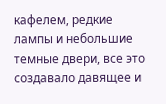кафелем, редкие лампы и небольшие темные двери, все это создавало давящее и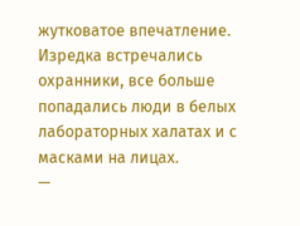жутковатое впечатление. Изредка встречались охранники, все больше попадались люди в белых лабораторных халатах и с масками на лицах.
—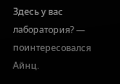Здесь у вас лаборатория? — поинтересовался Айнц.